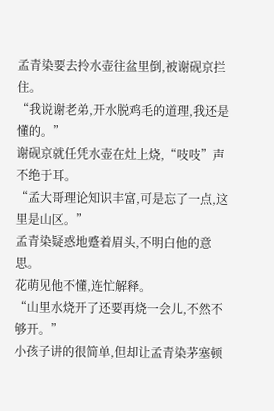孟青染要去拎水壶往盆里倒,被谢砚京拦住。
“我说谢老弟,开水脱鸡毛的道理,我还是懂的。”
谢砚京就任凭水壶在灶上烧,“吱吱”声不绝于耳。
“孟大哥理论知识丰富,可是忘了一点,这里是山区。”
孟青染疑惑地蹙着眉头,不明白他的意思。
花萌见他不懂,连忙解释。
“山里水烧开了还要再烧一会儿,不然不够开。”
小孩子讲的很简单,但却让孟青染茅塞顿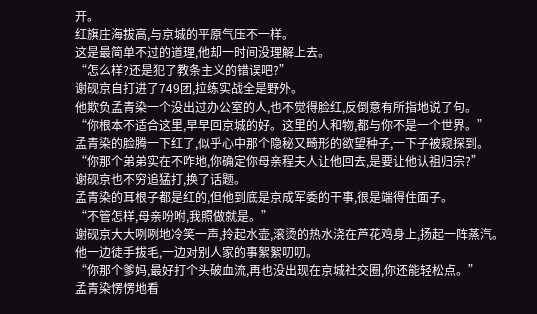开。
红旗庄海拔高,与京城的平原气压不一样。
这是最简单不过的道理,他却一时间没理解上去。
“怎么样?还是犯了教条主义的错误吧?”
谢砚京自打进了749团,拉练实战全是野外。
他欺负孟青染一个没出过办公室的人,也不觉得脸红,反倒意有所指地说了句。
“你根本不适合这里,早早回京城的好。这里的人和物,都与你不是一个世界。”
孟青染的脸腾一下红了,似乎心中那个隐秘又畸形的欲望种子,一下子被窥探到。
“你那个弟弟实在不咋地,你确定你母亲程夫人让他回去,是要让他认祖归宗?”
谢砚京也不穷追猛打,换了话题。
孟青染的耳根子都是红的,但他到底是京成军委的干事,很是端得住面子。
“不管怎样,母亲吩咐,我照做就是。”
谢砚京大大咧咧地冷笑一声,拎起水壶,滚烫的热水浇在芦花鸡身上,扬起一阵蒸汽。
他一边徒手拔毛,一边对别人家的事絮絮叨叨。
“你那个爹妈,最好打个头破血流,再也没出现在京城社交圈,你还能轻松点。”
孟青染愣愣地看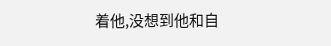着他,没想到他和自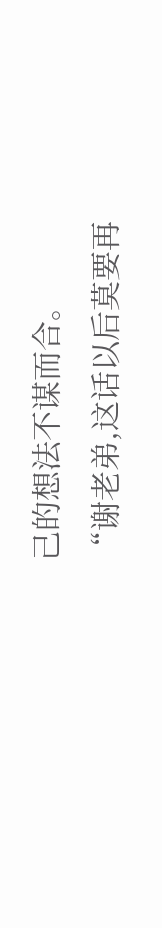己的想法不谋而合。
“谢老弟,这话以后莫要再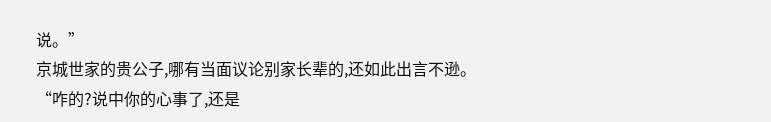说。”
京城世家的贵公子,哪有当面议论别家长辈的,还如此出言不逊。
“咋的?说中你的心事了,还是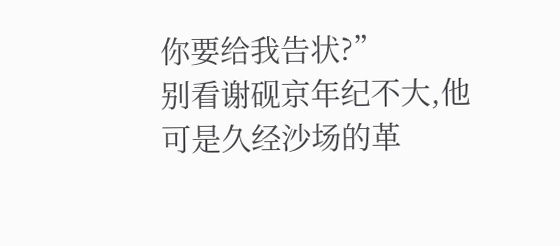你要给我告状?”
别看谢砚京年纪不大,他可是久经沙场的革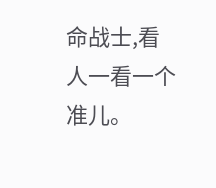命战士,看人一看一个准儿。